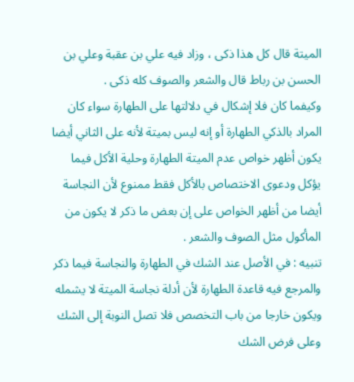الميتة قال كل هذا ذكى ، وزاد فيه علي بن عقبة وعلي بن الحسن بن رباط قال والشعر والصوف كله ذكى .
وكيفما كان فلا إشكال في دلالتها على الطهارة سواء كان المراد بالذكي الطهارة أو إنه ليس بميتة لأنه على الثاني أيضا يكون أظهر خواص عدم الميتة الطهارة وحلية الأكل فيما يؤكل ودعوى الاختصاص بالأكل فقط ممنوع لأن النجاسة أيضا من أظهر الخواص على إن بعض ما ذكر لا يكون من المأكول مثل الصوف والشعر .
تنبيه : في الأصل عند الشك في الطهارة والنجاسة فيما ذكر والمرجع فيه قاعدة الطهارة لأن أدلة نجاسة الميتة لا يشمله ويكون خارجا من باب التخصص فلا تصل النوبة إلى الشك وعلى فرض الشك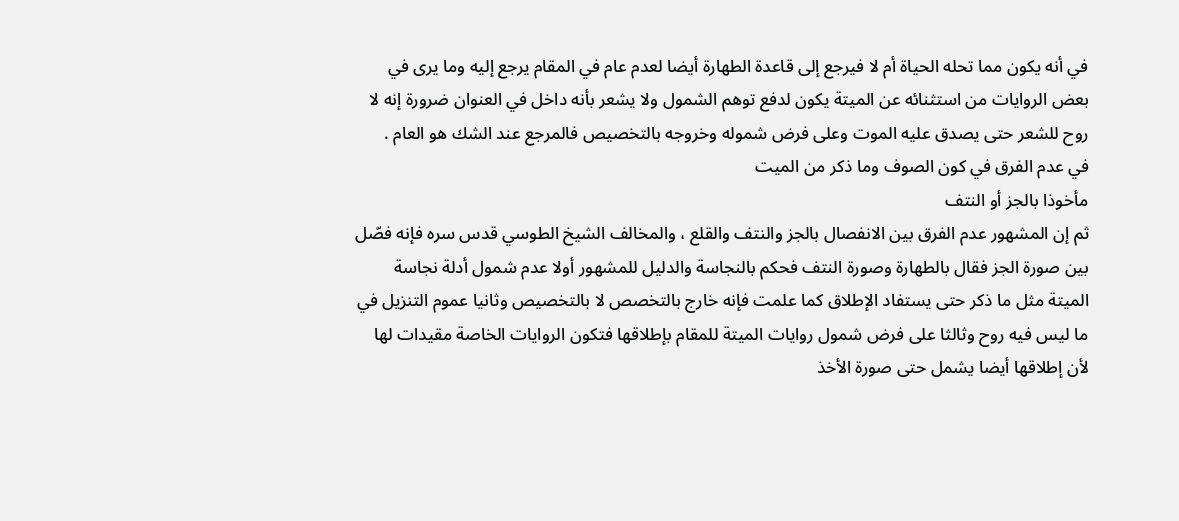في أنه يكون مما تحله الحياة أم لا فيرجع إلى قاعدة الطهارة أيضا لعدم عام في المقام يرجع إليه وما يرى في بعض الروايات من استثنائه عن الميتة يكون لدفع توهم الشمول ولا يشعر بأنه داخل في العنوان ضرورة إنه لا روح للشعر حتى يصدق عليه الموت وعلى فرض شموله وخروجه بالتخصيص فالمرجع عند الشك هو العام .
في عدم الفرق في كون الصوف وما ذكر من الميت
مأخوذا بالجز أو النتف
ثم إن المشهور عدم الفرق بين الانفصال بالجز والنتف والقلع ، والمخالف الشيخ الطوسي قدس سره فإنه فصّل بين صورة الجز فقال بالطهارة وصورة النتف فحكم بالنجاسة والدليل للمشهور أولا عدم شمول أدلة نجاسة الميتة مثل ما ذكر حتى يستفاد الإطلاق كما علمت فإنه خارج بالتخصص لا بالتخصيص وثانيا عموم التنزيل في ما ليس فيه روح وثالثا على فرض شمول روايات الميتة للمقام بإطلاقها فتكون الروايات الخاصة مقيدات لها لأن إطلاقها أيضا يشمل حتى صورة الأخذ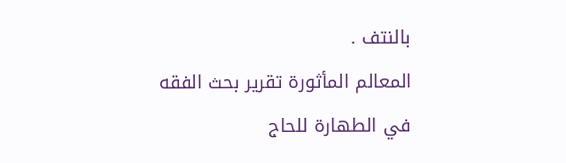بالنتف .
المعالم المأثورة تقرير بحث الفقه في الطهارة للحاج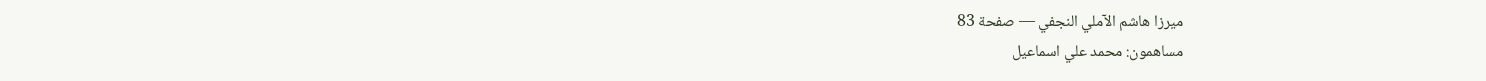ميرزا هاشم الآملي النجفي — صفحة 83
مساهمون: محمد علي اسماعيل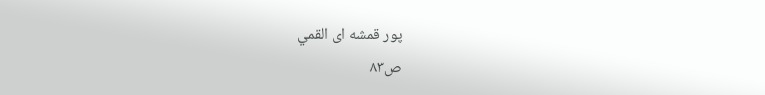پور قمشه اى القمي
ص٨٣